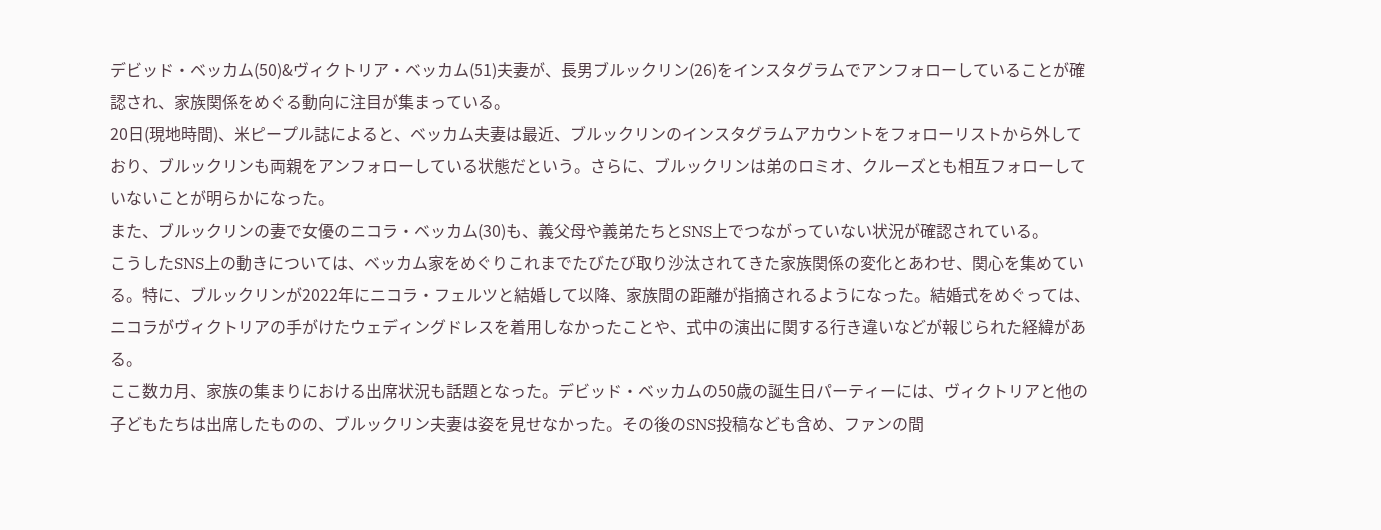デビッド・ベッカム(50)&ヴィクトリア・ベッカム(51)夫妻が、長男ブルックリン(26)をインスタグラムでアンフォローしていることが確認され、家族関係をめぐる動向に注目が集まっている。
20日(現地時間)、米ピープル誌によると、ベッカム夫妻は最近、ブルックリンのインスタグラムアカウントをフォローリストから外しており、ブルックリンも両親をアンフォローしている状態だという。さらに、ブルックリンは弟のロミオ、クルーズとも相互フォローしていないことが明らかになった。
また、ブルックリンの妻で女優のニコラ・ベッカム(30)も、義父母や義弟たちとSNS上でつながっていない状況が確認されている。
こうしたSNS上の動きについては、ベッカム家をめぐりこれまでたびたび取り沙汰されてきた家族関係の変化とあわせ、関心を集めている。特に、ブルックリンが2022年にニコラ・フェルツと結婚して以降、家族間の距離が指摘されるようになった。結婚式をめぐっては、ニコラがヴィクトリアの手がけたウェディングドレスを着用しなかったことや、式中の演出に関する行き違いなどが報じられた経緯がある。
ここ数カ月、家族の集まりにおける出席状況も話題となった。デビッド・ベッカムの50歳の誕生日パーティーには、ヴィクトリアと他の子どもたちは出席したものの、ブルックリン夫妻は姿を見せなかった。その後のSNS投稿なども含め、ファンの間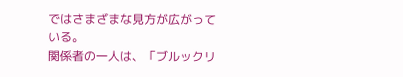ではさまざまな見方が広がっている。
関係者の一人は、「ブルックリ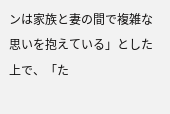ンは家族と妻の間で複雑な思いを抱えている」とした上で、「た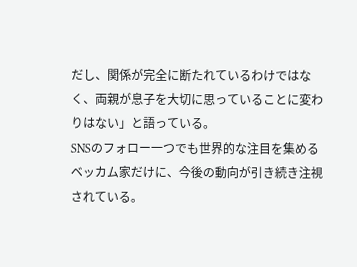だし、関係が完全に断たれているわけではなく、両親が息子を大切に思っていることに変わりはない」と語っている。
SNSのフォロー一つでも世界的な注目を集めるベッカム家だけに、今後の動向が引き続き注視されている。